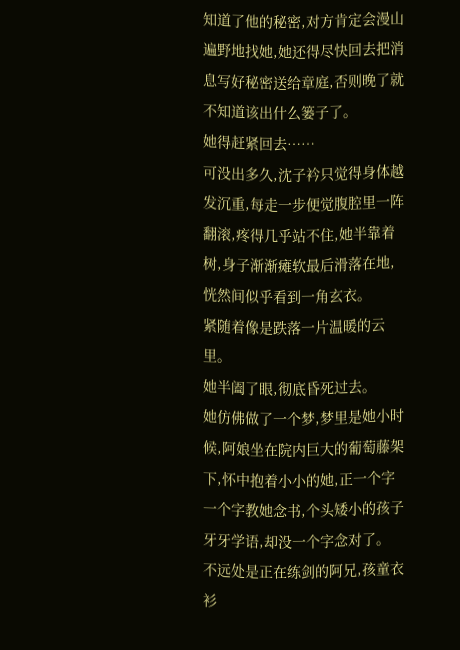知道了他的秘密,对方肯定会漫山遍野地找她,她还得尽快回去把消息写好秘密送给章庭,否则晚了就不知道该出什么篓子了。
她得赶紧回去……
可没出多久,沈子衿只觉得身体越发沉重,每走一步便觉腹腔里一阵翻滚,疼得几乎站不住,她半靠着树,身子渐渐瘫软最后滑落在地,恍然间似乎看到一角玄衣。
紧随着像是跌落一片温暖的云里。
她半阖了眼,彻底昏死过去。
她仿佛做了一个梦,梦里是她小时候,阿娘坐在院内巨大的葡萄藤架下,怀中抱着小小的她,正一个字一个字教她念书,个头矮小的孩子牙牙学语,却没一个字念对了。
不远处是正在练剑的阿兄,孩童衣衫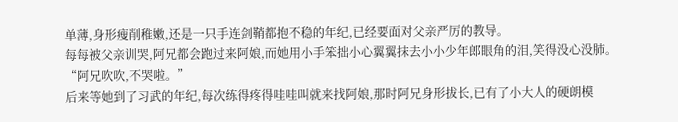单薄,身形瘦削稚嫩,还是一只手连剑鞘都抱不稳的年纪,已经要面对父亲严厉的教导。
每每被父亲训哭,阿兄都会跑过来阿娘,而她用小手笨拙小心翼翼抹去小小少年郎眼角的泪,笑得没心没肺。
“阿兄吹吹,不哭啦。”
后来等她到了习武的年纪,每次练得疼得哇哇叫就来找阿娘,那时阿兄身形拔长,已有了小大人的硬朗模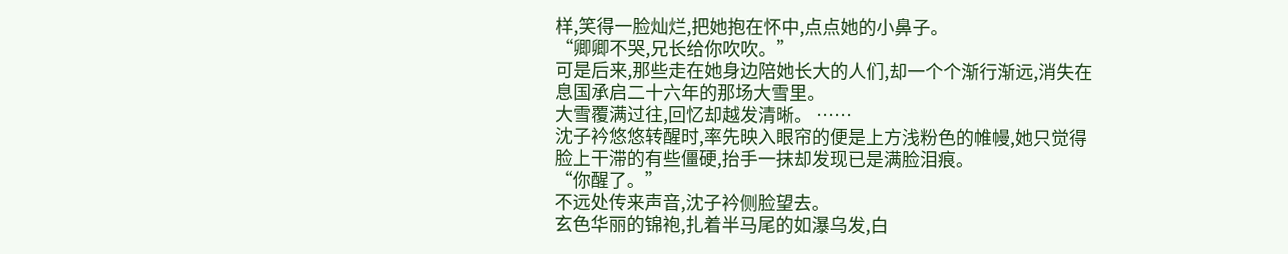样,笑得一脸灿烂,把她抱在怀中,点点她的小鼻子。
“卿卿不哭,兄长给你吹吹。”
可是后来,那些走在她身边陪她长大的人们,却一个个渐行渐远,消失在息国承启二十六年的那场大雪里。
大雪覆满过往,回忆却越发清晰。 ……
沈子衿悠悠转醒时,率先映入眼帘的便是上方浅粉色的帷幔,她只觉得脸上干滞的有些僵硬,抬手一抹却发现已是满脸泪痕。
“你醒了。”
不远处传来声音,沈子衿侧脸望去。
玄色华丽的锦袍,扎着半马尾的如瀑乌发,白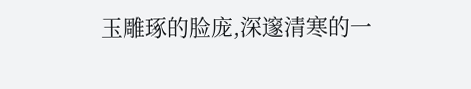玉雕琢的脸庞,深邃清寒的一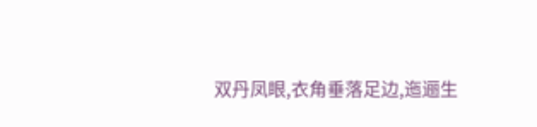双丹凤眼,衣角垂落足边,迤逦生